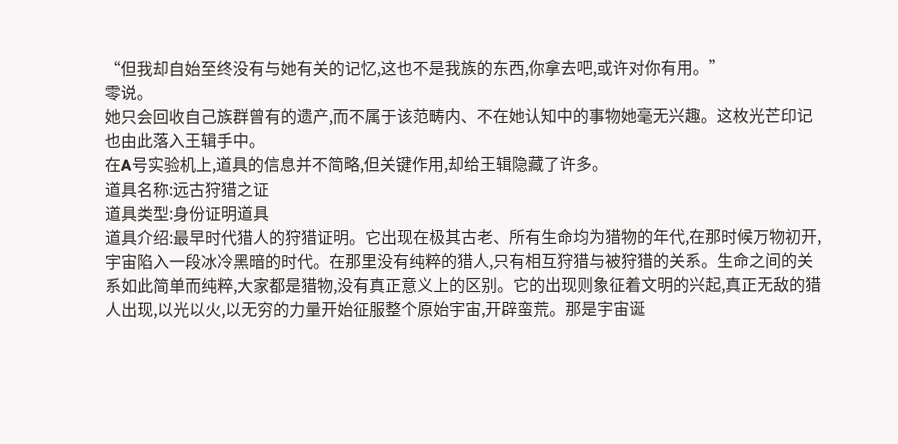“但我却自始至终没有与她有关的记忆,这也不是我族的东西,你拿去吧,或许对你有用。”
零说。
她只会回收自己族群曾有的遗产,而不属于该范畴内、不在她认知中的事物她毫无兴趣。这枚光芒印记也由此落入王辑手中。
在A号实验机上,道具的信息并不简略,但关键作用,却给王辑隐藏了许多。
道具名称:远古狩猎之证
道具类型:身份证明道具
道具介绍:最早时代猎人的狩猎证明。它出现在极其古老、所有生命均为猎物的年代,在那时候万物初开,宇宙陷入一段冰冷黑暗的时代。在那里没有纯粹的猎人,只有相互狩猎与被狩猎的关系。生命之间的关系如此简单而纯粹,大家都是猎物,没有真正意义上的区别。它的出现则象征着文明的兴起,真正无敌的猎人出现,以光以火,以无穷的力量开始征服整个原始宇宙,开辟蛮荒。那是宇宙诞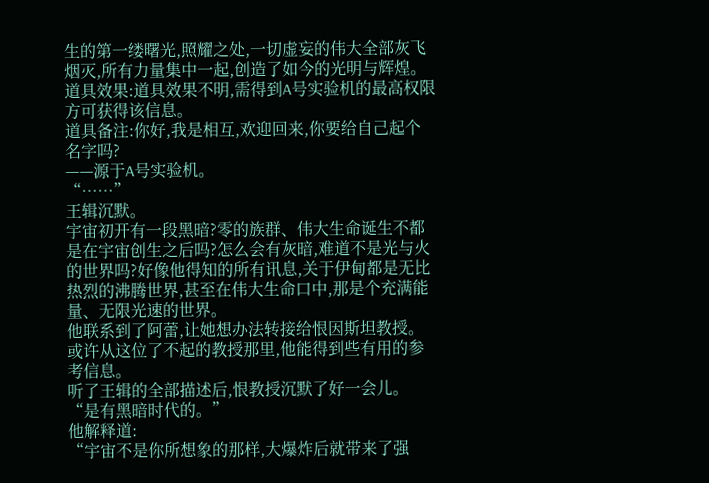生的第一缕曙光,照耀之处,一切虚妄的伟大全部灰飞烟灭,所有力量集中一起,创造了如今的光明与辉煌。
道具效果:道具效果不明,需得到A号实验机的最高权限方可获得该信息。
道具备注:你好,我是相互,欢迎回来,你要给自己起个名字吗?
——源于A号实验机。
“……”
王辑沉默。
宇宙初开有一段黑暗?零的族群、伟大生命诞生不都是在宇宙创生之后吗?怎么会有灰暗,难道不是光与火的世界吗?好像他得知的所有讯息,关于伊甸都是无比热烈的沸腾世界,甚至在伟大生命口中,那是个充满能量、无限光速的世界。
他联系到了阿蕾,让她想办法转接给恨因斯坦教授。或许从这位了不起的教授那里,他能得到些有用的参考信息。
听了王辑的全部描述后,恨教授沉默了好一会儿。
“是有黑暗时代的。”
他解释道:
“宇宙不是你所想象的那样,大爆炸后就带来了强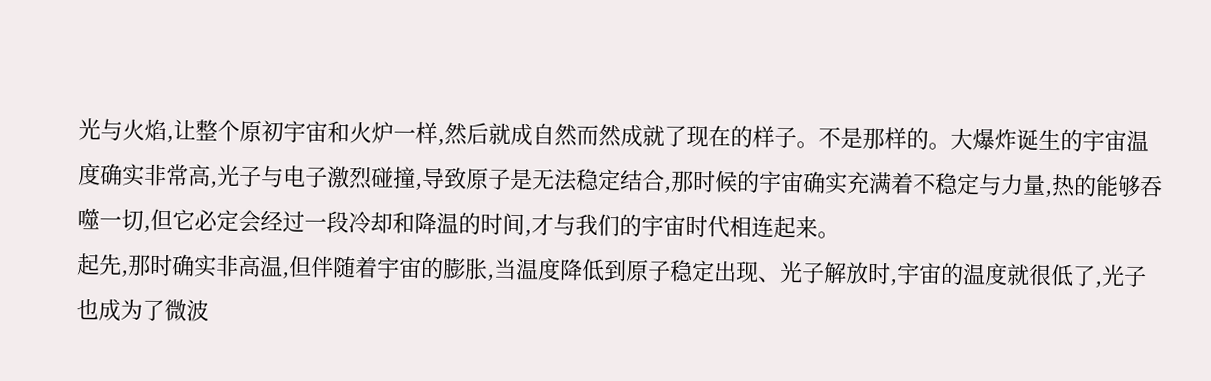光与火焰,让整个原初宇宙和火炉一样,然后就成自然而然成就了现在的样子。不是那样的。大爆炸诞生的宇宙温度确实非常高,光子与电子激烈碰撞,导致原子是无法稳定结合,那时候的宇宙确实充满着不稳定与力量,热的能够吞噬一切,但它必定会经过一段冷却和降温的时间,才与我们的宇宙时代相连起来。
起先,那时确实非高温,但伴随着宇宙的膨胀,当温度降低到原子稳定出现、光子解放时,宇宙的温度就很低了,光子也成为了微波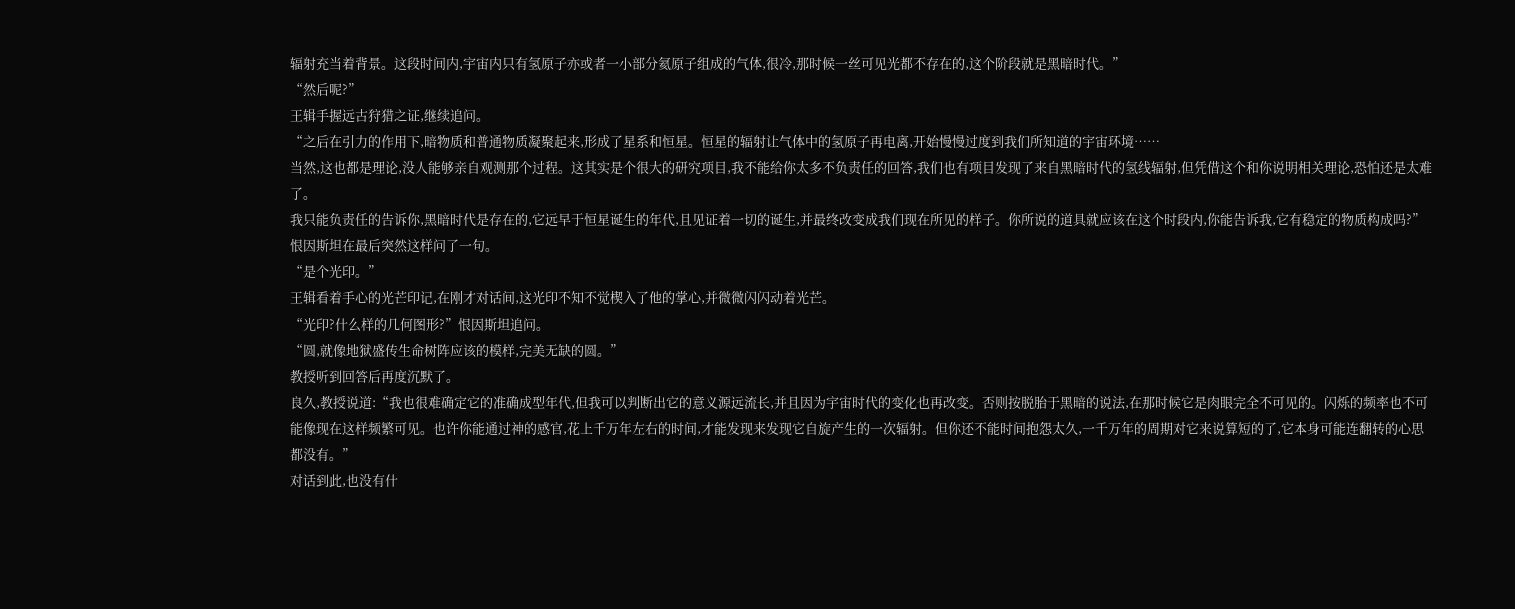辐射充当着背景。这段时间内,宇宙内只有氢原子亦或者一小部分氦原子组成的气体,很冷,那时候一丝可见光都不存在的,这个阶段就是黑暗时代。”
“然后呢?”
王辑手握远古狩猎之证,继续追问。
“之后在引力的作用下,暗物质和普通物质凝聚起来,形成了星系和恒星。恒星的辐射让气体中的氢原子再电离,开始慢慢过度到我们所知道的宇宙环境……
当然,这也都是理论,没人能够亲自观测那个过程。这其实是个很大的研究项目,我不能给你太多不负责任的回答,我们也有项目发现了来自黑暗时代的氢线辐射,但凭借这个和你说明相关理论,恐怕还是太难了。
我只能负责任的告诉你,黑暗时代是存在的,它远早于恒星诞生的年代,且见证着一切的诞生,并最终改变成我们现在所见的样子。你所说的道具就应该在这个时段内,你能告诉我,它有稳定的物质构成吗?”
恨因斯坦在最后突然这样问了一句。
“是个光印。”
王辑看着手心的光芒印记,在刚才对话间,这光印不知不觉楔入了他的掌心,并微微闪闪动着光芒。
“光印?什么样的几何图形?”恨因斯坦追问。
“圆,就像地狱盛传生命树阵应该的模样,完美无缺的圆。”
教授听到回答后再度沉默了。
良久,教授说道:“我也很难确定它的准确成型年代,但我可以判断出它的意义源远流长,并且因为宇宙时代的变化也再改变。否则按脱胎于黑暗的说法,在那时候它是肉眼完全不可见的。闪烁的频率也不可能像现在这样频繁可见。也许你能通过神的感官,花上千万年左右的时间,才能发现来发现它自旋产生的一次辐射。但你还不能时间抱怨太久,一千万年的周期对它来说算短的了,它本身可能连翻转的心思都没有。”
对话到此,也没有什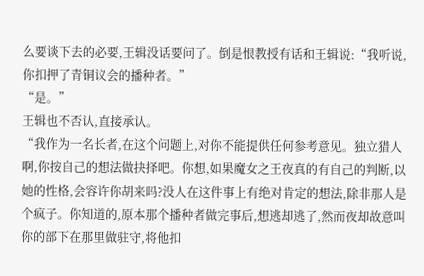么要谈下去的必要,王辑没话要问了。倒是恨教授有话和王辑说:“我听说,你扣押了青铜议会的播种者。”
“是。”
王辑也不否认,直接承认。
“我作为一名长者,在这个问题上,对你不能提供任何参考意见。独立猎人啊,你按自己的想法做抉择吧。你想,如果魔女之王夜真的有自己的判断,以她的性格,会容许你胡来吗?没人在这件事上有绝对肯定的想法,除非那人是个疯子。你知道的,原本那个播种者做完事后,想逃却逃了,然而夜却故意叫你的部下在那里做驻守,将他扣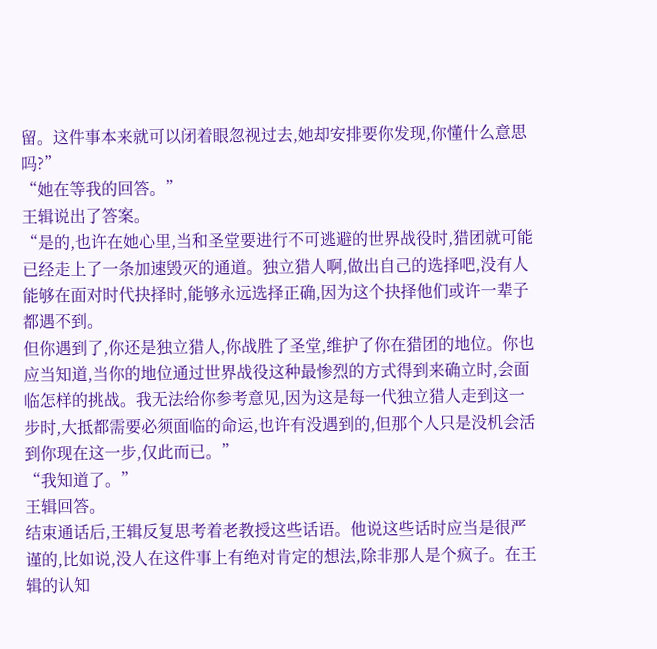留。这件事本来就可以闭着眼忽视过去,她却安排要你发现,你懂什么意思吗?”
“她在等我的回答。”
王辑说出了答案。
“是的,也许在她心里,当和圣堂要进行不可逃避的世界战役时,猎团就可能已经走上了一条加速毁灭的通道。独立猎人啊,做出自己的选择吧,没有人能够在面对时代抉择时,能够永远选择正确,因为这个抉择他们或许一辈子都遇不到。
但你遇到了,你还是独立猎人,你战胜了圣堂,维护了你在猎团的地位。你也应当知道,当你的地位通过世界战役这种最惨烈的方式得到来确立时,会面临怎样的挑战。我无法给你参考意见,因为这是每一代独立猎人走到这一步时,大抵都需要必须面临的命运,也许有没遇到的,但那个人只是没机会活到你现在这一步,仅此而已。”
“我知道了。”
王辑回答。
结束通话后,王辑反复思考着老教授这些话语。他说这些话时应当是很严谨的,比如说,没人在这件事上有绝对肯定的想法,除非那人是个疯子。在王辑的认知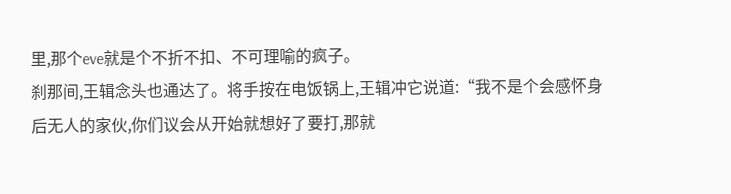里,那个eve就是个不折不扣、不可理喻的疯子。
刹那间,王辑念头也通达了。将手按在电饭锅上,王辑冲它说道:“我不是个会感怀身后无人的家伙,你们议会从开始就想好了要打,那就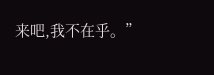来吧,我不在乎。”